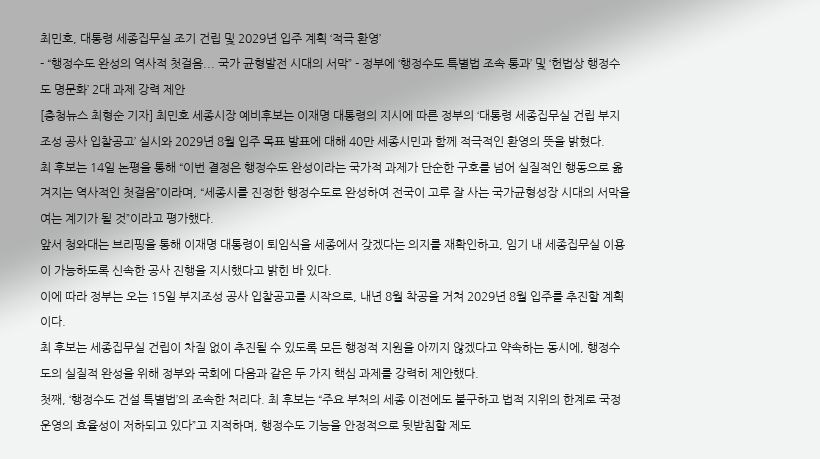최민호, 대통령 세종집무실 조기 건립 및 2029년 입주 계획 ‘적극 환영’
- “행정수도 완성의 역사적 첫걸음... 국가 균형발전 시대의 서막” - 정부에 ‘행정수도 특별법 조속 통과’ 및 ‘헌법상 행정수도 명문화’ 2대 과제 강력 제안
[충청뉴스 최형순 기자] 최민호 세종시장 예비후보는 이재명 대통령의 지시에 따른 정부의 ‘대통령 세종집무실 건립 부지조성 공사 입찰공고’ 실시와 2029년 8월 입주 목표 발표에 대해 40만 세종시민과 함께 적극적인 환영의 뜻을 밝혔다.
최 후보는 14일 논평을 통해 “이번 결정은 행정수도 완성이라는 국가적 과제가 단순한 구호를 넘어 실질적인 행동으로 옮겨지는 역사적인 첫걸음”이라며, “세종시를 진정한 행정수도로 완성하여 전국이 고루 잘 사는 국가균형성장 시대의 서막을 여는 계기가 될 것”이라고 평가했다.
앞서 청와대는 브리핑을 통해 이재명 대통령이 퇴임식을 세종에서 갖겠다는 의지를 재확인하고, 임기 내 세종집무실 이용이 가능하도록 신속한 공사 진행을 지시했다고 밝힌 바 있다.
이에 따라 정부는 오는 15일 부지조성 공사 입찰공고를 시작으로, 내년 8월 착공을 거쳐 2029년 8월 입주를 추진할 계획이다.
최 후보는 세종집무실 건립이 차질 없이 추진될 수 있도록 모든 행정적 지원을 아끼지 않겠다고 약속하는 동시에, 행정수도의 실질적 완성을 위해 정부와 국회에 다음과 같은 두 가지 핵심 과제를 강력히 제안했다.
첫째, ‘행정수도 건설 특별법’의 조속한 처리다. 최 후보는 “주요 부처의 세종 이전에도 불구하고 법적 지위의 한계로 국정 운영의 효율성이 저하되고 있다”고 지적하며, 행정수도 기능을 안정적으로 뒷받침할 제도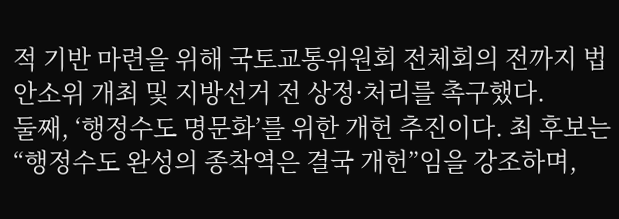적 기반 마련을 위해 국토교통위원회 전체회의 전까지 법안소위 개최 및 지방선거 전 상정·처리를 촉구했다.
둘째, ‘행정수도 명문화’를 위한 개헌 추진이다. 최 후보는 “행정수도 완성의 종착역은 결국 개헌”임을 강조하며,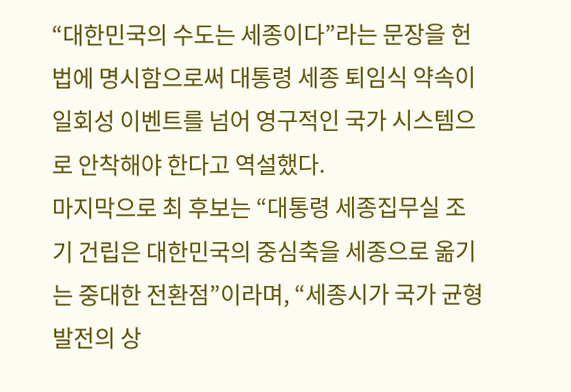“대한민국의 수도는 세종이다”라는 문장을 헌법에 명시함으로써 대통령 세종 퇴임식 약속이 일회성 이벤트를 넘어 영구적인 국가 시스템으로 안착해야 한다고 역설했다.
마지막으로 최 후보는 “대통령 세종집무실 조기 건립은 대한민국의 중심축을 세종으로 옮기는 중대한 전환점”이라며, “세종시가 국가 균형발전의 상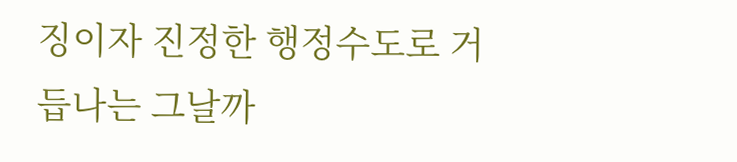징이자 진정한 행정수도로 거듭나는 그날까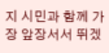지 시민과 함께 가장 앞장서서 뛰겠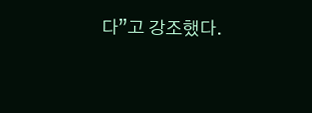다”고 강조했다.